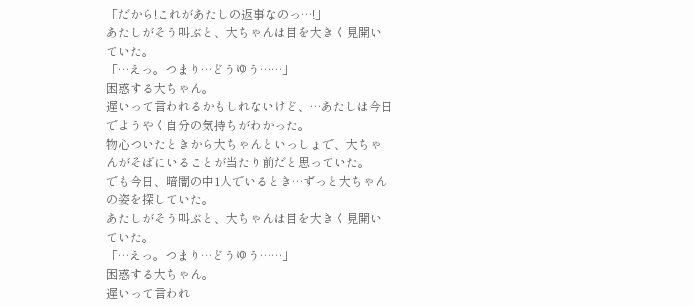「だから!これがあたしの返事なのっ…!」
あたしがそう叫ぶと、大ちゃんは目を大きく見開いていた。
「…えっ。つまり…どうゆう……」
困惑する大ちゃん。
遅いって言われるかもしれないけど、…あたしは今日でようやく自分の気持ちがわかった。
物心ついたときから大ちゃんといっしょで、大ちゃんがそばにいることが当たり前だと思っていた。
でも今日、暗闇の中1人でいるとき…ずっと大ちゃんの姿を探していた。
あたしがそう叫ぶと、大ちゃんは目を大きく見開いていた。
「…えっ。つまり…どうゆう……」
困惑する大ちゃん。
遅いって言われ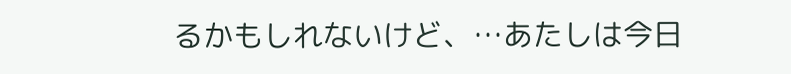るかもしれないけど、…あたしは今日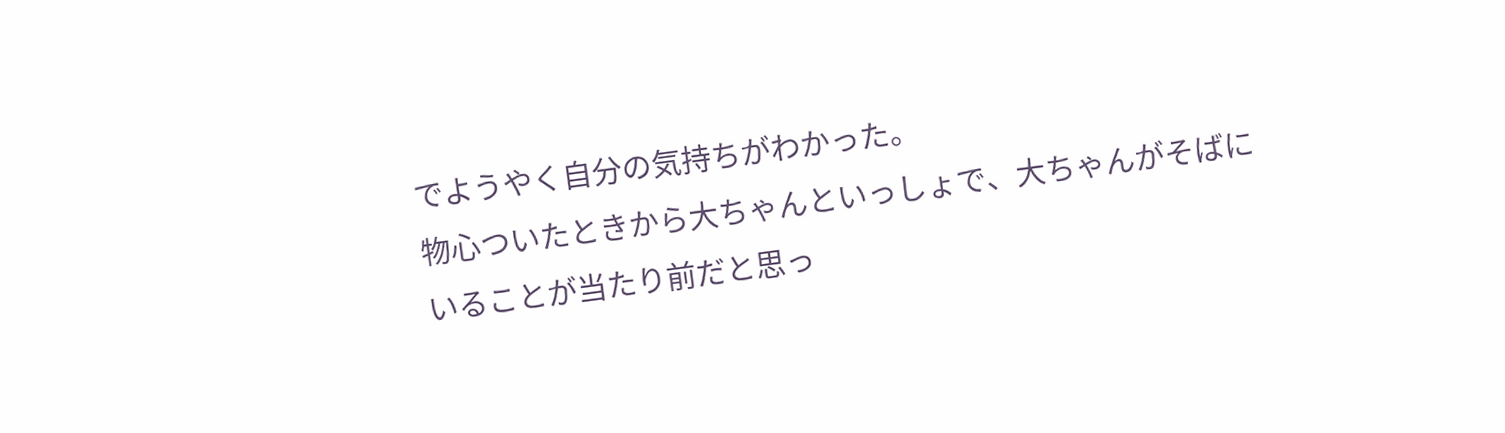でようやく自分の気持ちがわかった。
物心ついたときから大ちゃんといっしょで、大ちゃんがそばにいることが当たり前だと思っ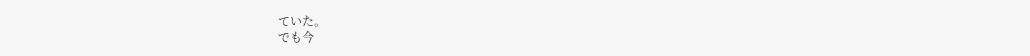ていた。
でも今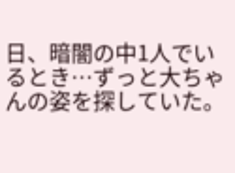日、暗闇の中1人でいるとき…ずっと大ちゃんの姿を探していた。